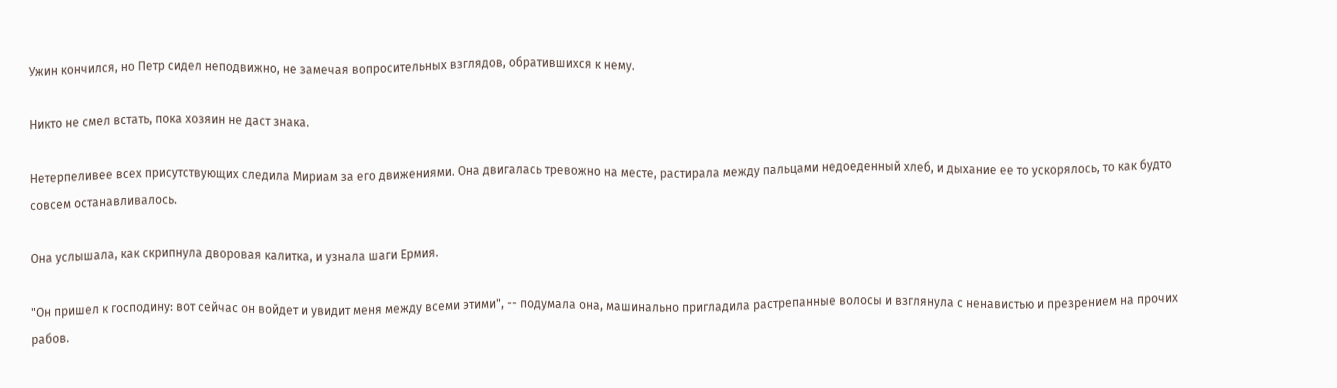Ужин кончился, но Петр сидел неподвижно, не замечая вопросительных взглядов, обратившихся к нему.

Никто не смел встать, пока хозяин не даст знака.

Нетерпеливее всех присутствующих следила Мириам за его движениями. Она двигалась тревожно на месте, растирала между пальцами недоеденный хлеб, и дыхание ее то ускорялось, то как будто совсем останавливалось.

Она услышала, как скрипнула дворовая калитка, и узнала шаги Ермия.

"Он пришел к господину: вот сейчас он войдет и увидит меня между всеми этими", -- подумала она, машинально пригладила растрепанные волосы и взглянула с ненавистью и презрением на прочих рабов.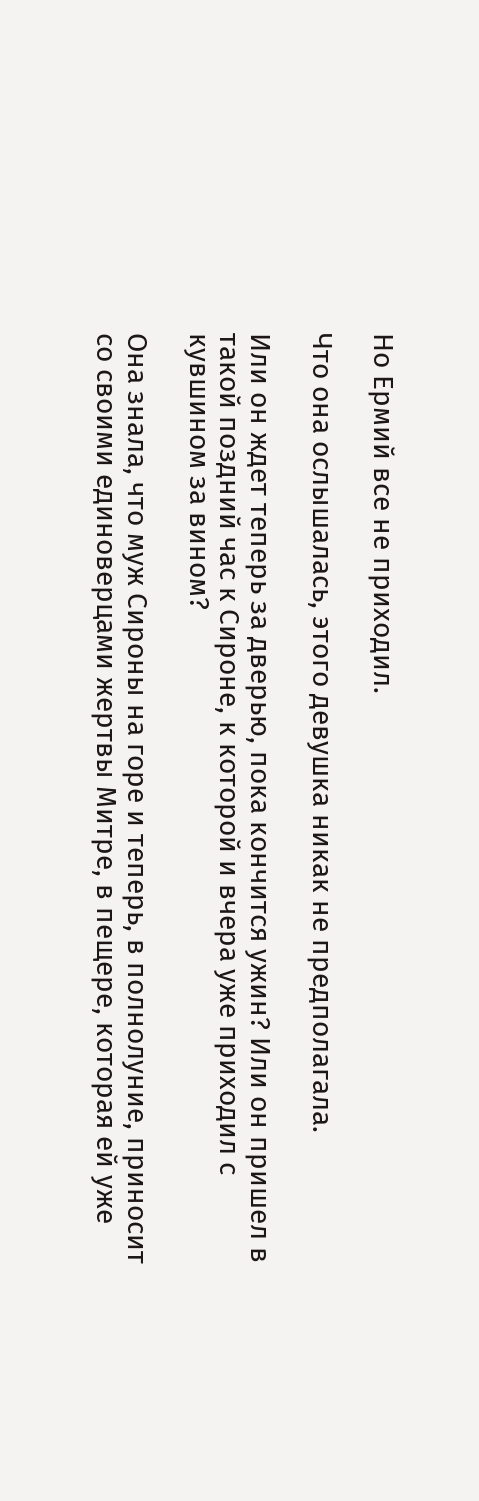Но Ермий все не приходил.

Что она ослышалась, этого девушка никак не предполагала.

Или он ждет теперь за дверью, пока кончится ужин? Или он пришел в такой поздний час к Сироне, к которой и вчера уже приходил с кувшином за вином?

Она знала, что муж Сироны на горе и теперь, в полнолуние, приносит со своими единоверцами жертвы Митре, в пещере, которая ей уже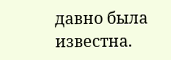давно была известна.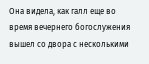Она видела, как галл еще во время вечернего богослужения вышел со двора с несколькими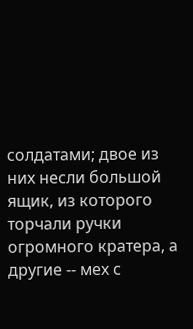солдатами; двое из них несли большой ящик, из которого торчали ручки огромного кратера, а другие -- мех с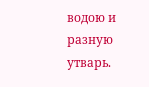водою и разную утварь.